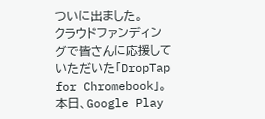ついに出ました。
クラウドファンディングで皆さんに応援していただいた「DropTap for Chromebook」。
本日、Google Play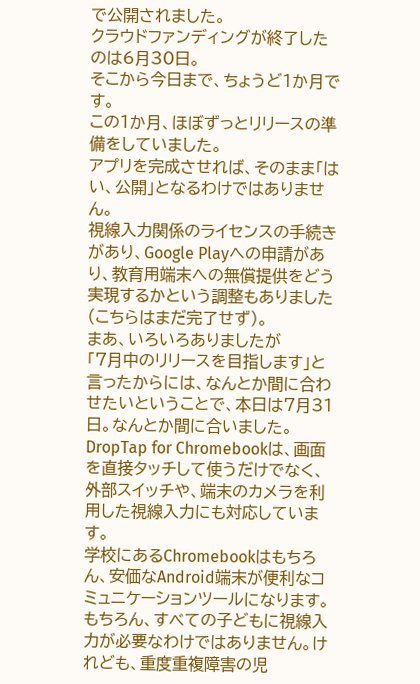で公開されました。
クラウドファンディングが終了したのは6月30日。
そこから今日まで、ちょうど1か月です。
この1か月、ほぼずっとリリースの準備をしていました。
アプリを完成させれば、そのまま「はい、公開」となるわけではありません。
視線入力関係のライセンスの手続きがあり、Google Playへの申請があり、教育用端末への無償提供をどう実現するかという調整もありました(こちらはまだ完了せず)。
まあ、いろいろありましたが
「7月中のリリースを目指します」と言ったからには、なんとか間に合わせたいということで、本日は7月31日。なんとか間に合いました。
DropTap for Chromebookは、画面を直接タッチして使うだけでなく、外部スイッチや、端末のカメラを利用した視線入力にも対応しています。
学校にあるChromebookはもちろん、安価なAndroid端末が便利なコミュニケーションツールになります。
もちろん、すべての子どもに視線入力が必要なわけではありません。けれども、重度重複障害の児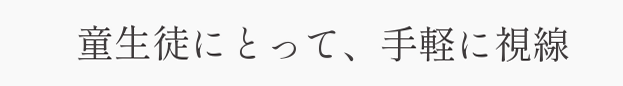童生徒にとって、手軽に視線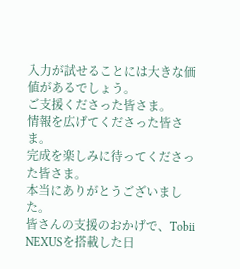入力が試せることには大きな価値があるでしょう。
ご支援くださった皆さま。
情報を広げてくださった皆さま。
完成を楽しみに待ってくださった皆さま。
本当にありがとうございました。
皆さんの支援のおかげで、Tobii NEXUSを搭載した日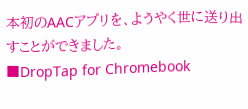本初のAACアプリを、ようやく世に送り出すことができました。
■DropTap for Chromebook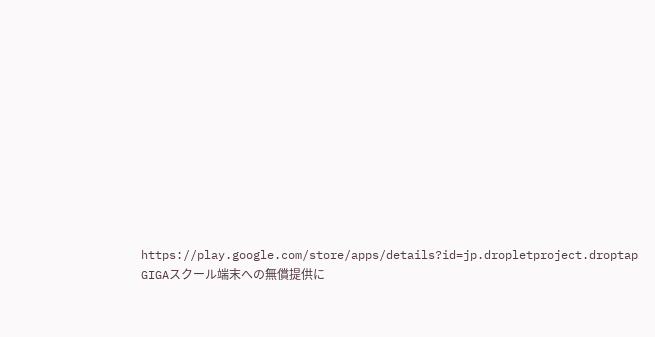https://play.google.com/store/apps/details?id=jp.dropletproject.droptap
GIGAスクール端末への無償提供に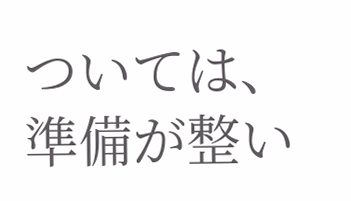ついては、準備が整い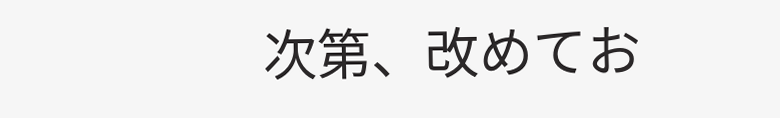次第、改めてお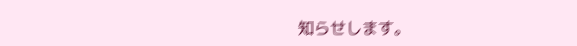知らせします。